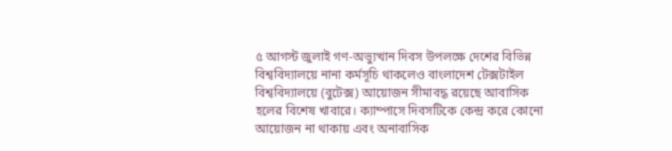৫ আগস্ট জুলাই গণ-অভ্যুত্থান দিবস উপলক্ষে দেশের বিভিন্ন বিশ্ববিদ্যালয়ে নানা কর্মসূচি থাকলেও বাংলাদেশ টেক্সটাইল বিশ্ববিদ্যালয়ে (বুটেক্স) আয়োজন সীমাবদ্ধ রয়েছে আবাসিক হলের বিশেষ খাবারে। ক্যাম্পাসে দিবসটিকে কেন্দ্র করে কোনো আয়োজন না থাকায় এবং অনাবাসিক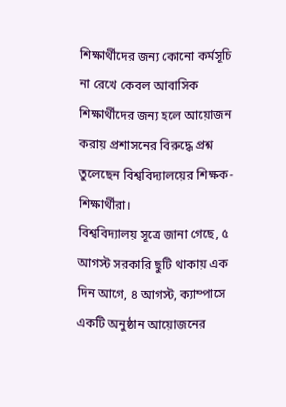শিক্ষার্থীদের জন্য কোনো কর্মসূচি না রেখে কেবল আবাসিক শিক্ষার্থীদের জন্য হলে আয়োজন করায় প্রশাসনের বিরুদ্ধে প্রশ্ন তুলেছেন বিশ্ববিদ্যালয়ের শিক্ষক-শিক্ষার্থীরা।
বিশ্ববিদ্যালয় সূত্রে জানা গেছে, ৫ আগস্ট সরকারি ছুটি থাকায় এক দিন আগে, ৪ আগস্ট, ক্যাম্পাসে একটি অনুষ্ঠান আয়োজনের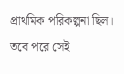প্রাথমিক পরিকল্পনা ছিল। তবে পরে সেই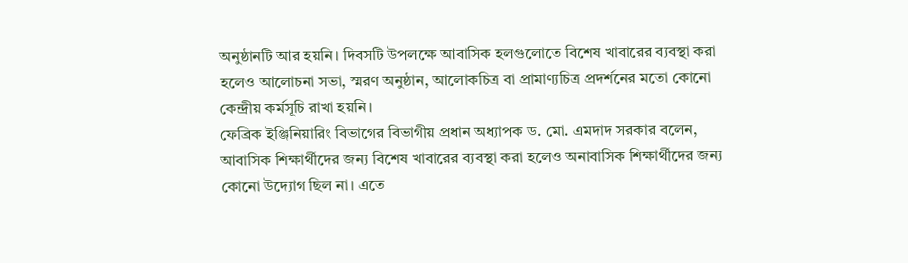অনুষ্ঠানটি আর হয়নি। দিবসটি উপলক্ষে আবাসিক হলগুলোতে বিশেষ খাবারের ব্যবস্থা করা হলেও আলোচনা সভা, স্মরণ অনুষ্ঠান, আলোকচিত্র বা প্রামাণ্যচিত্র প্রদর্শনের মতো কোনো কেন্দ্রীয় কর্মসূচি রাখা হয়নি।
ফেব্রিক ইঞ্জিনিয়ারিং বিভাগের বিভাগীয় প্রধান অধ্যাপক ড. মো. এমদাদ সরকার বলেন, আবাসিক শিক্ষার্থীদের জন্য বিশেষ খাবারের ব্যবস্থা করা হলেও অনাবাসিক শিক্ষার্থীদের জন্য কোনো উদ্যোগ ছিল না। এতে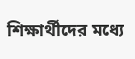শিক্ষার্থীদের মধ্যে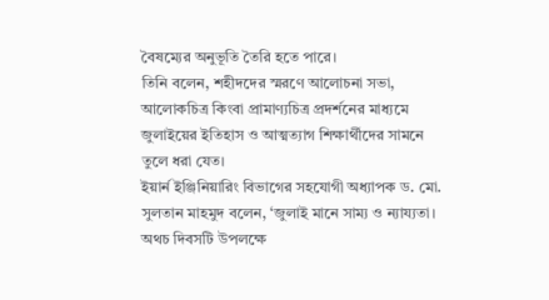বৈষম্যের অনুভূতি তৈরি হতে পারে।
তিনি বলেন, শহীদদের স্মরণে আলোচনা সভা, আলোকচিত্র কিংবা প্রামাণ্যচিত্র প্রদর্শনের মাধ্যমে জুলাইয়ের ইতিহাস ও আত্মত্যাগ শিক্ষার্থীদের সামনে তুলে ধরা যেত।
ইয়ার্ন ইঞ্জিনিয়ারিং বিভাগের সহযোগী অধ্যাপক ড. মো. সুলতান মাহমুদ বলেন, ‘জুলাই মানে সাম্য ও ন্যায্যতা। অথচ দিবসটি উপলক্ষে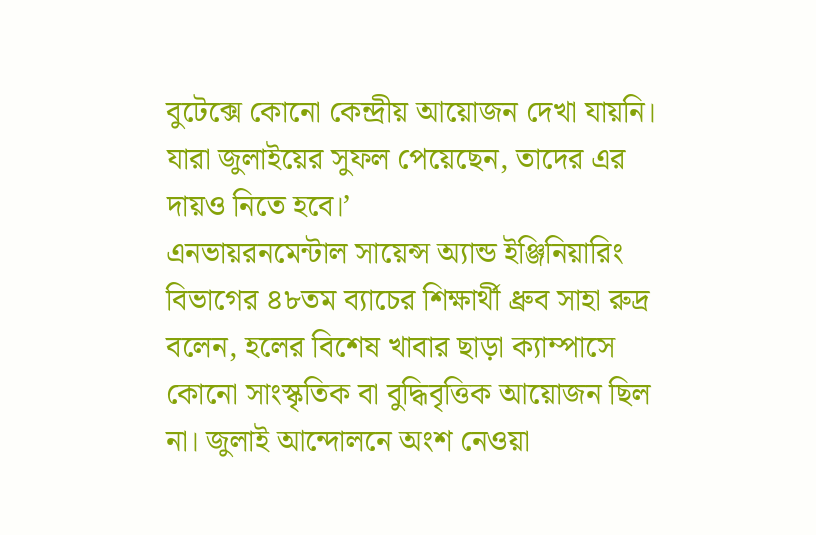বুটেক্সে কোনো কেন্দ্রীয় আয়োজন দেখা যায়নি। যারা জুলাইয়ের সুফল পেয়েছেন, তাদের এর দায়ও নিতে হবে।’
এনভায়রনমেন্টাল সায়েন্স অ্যান্ড ইঞ্জিনিয়ারিং বিভাগের ৪৮তম ব্যাচের শিক্ষার্থী ধ্রুব সাহা রুদ্র বলেন, হলের বিশেষ খাবার ছাড়া ক্যাম্পাসে কোনো সাংস্কৃতিক বা বুদ্ধিবৃত্তিক আয়োজন ছিল না। জুলাই আন্দোলনে অংশ নেওয়া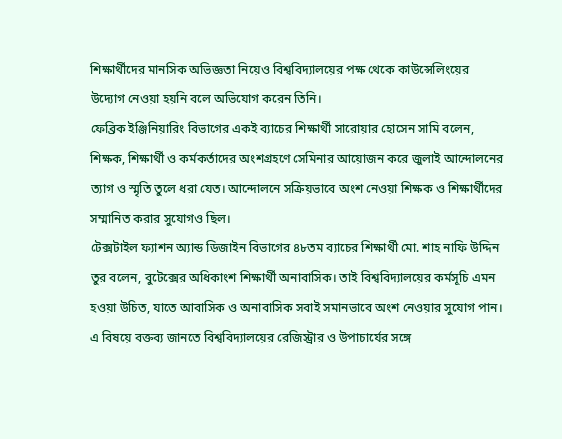শিক্ষার্থীদের মানসিক অভিজ্ঞতা নিয়েও বিশ্ববিদ্যালয়ের পক্ষ থেকে কাউন্সেলিংয়ের উদ্যোগ নেওয়া হয়নি বলে অভিযোগ করেন তিনি।
ফেব্রিক ইঞ্জিনিয়ারিং বিভাগের একই ব্যাচের শিক্ষার্থী সারোয়ার হোসেন সামি বলেন, শিক্ষক, শিক্ষার্থী ও কর্মকর্তাদের অংশগ্রহণে সেমিনার আয়োজন করে জুলাই আন্দোলনের ত্যাগ ও স্মৃতি তুলে ধরা যেত। আন্দোলনে সক্রিয়ভাবে অংশ নেওয়া শিক্ষক ও শিক্ষার্থীদের সম্মানিত করার সুযোগও ছিল।
টেক্সটাইল ফ্যাশন অ্যান্ড ডিজাইন বিভাগের ৪৮তম ব্যাচের শিক্ষার্থী মো. শাহ নাফি উদ্দিন তুর বলেন, বুটেক্সের অধিকাংশ শিক্ষার্থী অনাবাসিক। তাই বিশ্ববিদ্যালয়ের কর্মসূচি এমন হওয়া উচিত, যাতে আবাসিক ও অনাবাসিক সবাই সমানভাবে অংশ নেওয়ার সুযোগ পান।
এ বিষয়ে বক্তব্য জানতে বিশ্ববিদ্যালয়ের রেজিস্ট্রার ও উপাচার্যের সঙ্গে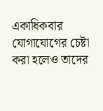একাধিকবার যোগাযোগের চেষ্টা করা হলেও তাদের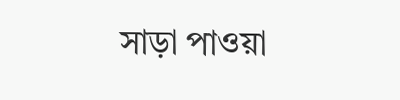সাড়া পাওয়া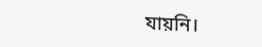যায়নি।